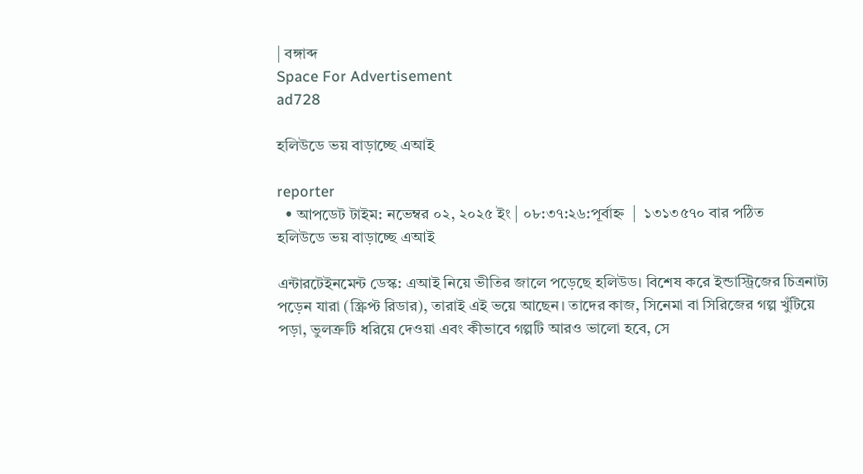| বঙ্গাব্দ
Space For Advertisement
ad728

হলিউডে ভয় বাড়াচ্ছে এআই

reporter
  • আপডেট টাইম: নভেম্বর ০২, ২০২৫ ইং | ০৮:৩৭:২৬:পূর্বাহ্ন  |  ১৩১৩৫৭০ বার পঠিত
হলিউডে ভয় বাড়াচ্ছে এআই

এন্টারটেইনমেন্ট ডেস্ক: এআই নিয়ে ভীতির জালে পড়েছে হলিউড। বিশেষ করে ইন্ডাস্ট্রিজের চিত্রনাট্য পড়েন যারা (স্ক্রিপ্ট রিডার), তারাই এই ভয়ে আছেন। তাদের কাজ, সিনেমা বা সিরিজের গল্প খুঁটিয়ে পড়া, ভুলত্রুটি ধরিয়ে দেওয়া এবং কীভাবে গল্পটি আরও ভালো হবে, সে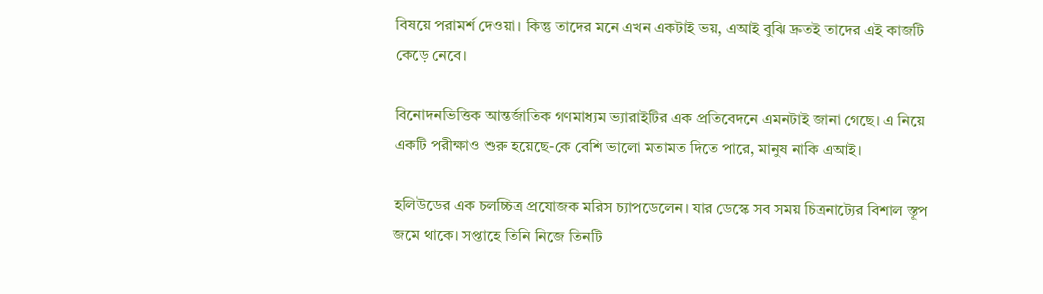বিষয়ে পরামর্শ দেওয়া। কিন্তু তাদের মনে এখন একটাই ভয়, এআই বুঝি দ্রুতই তাদের এই কাজটি কেড়ে নেবে।

বিনোদনভিত্তিক আন্তর্জাতিক গণমাধ্যম ভ্যারাইটির এক প্রতিবেদনে এমনটাই জানা গেছে। এ নিয়ে একটি পরীক্ষাও শুরু হয়েছে-কে বেশি ভালো মতামত দিতে পারে, মানুষ নাকি এআই।

হলিউডের এক চলচ্চিত্র প্রযোজক মরিস চ্যাপডেলেন। যার ডেস্কে সব সময় চিত্রনাট্যের বিশাল স্তূপ জমে থাকে। সপ্তাহে তিনি নিজে তিনটি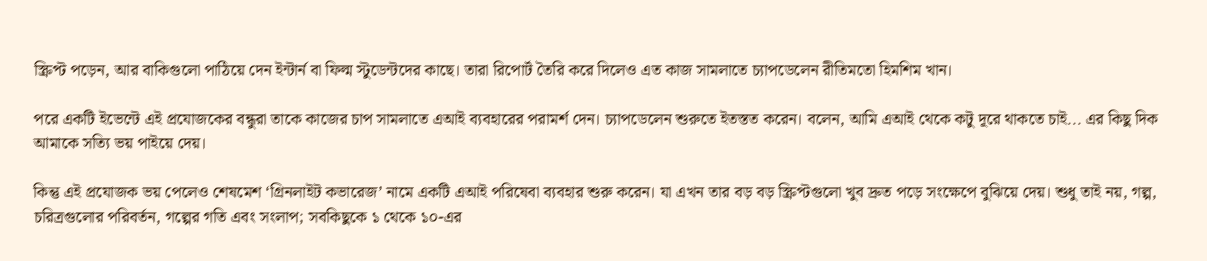স্ক্রিপ্ট পড়েন, আর বাকিগুলো পাঠিয়ে দেন ইন্টার্ন বা ফিল্ম স্টুডেন্টদের কাছে। তারা রিপোর্ট তৈরি করে দিলেও এত কাজ সামলাতে চ্যাপডেলেন রীতিমতো হিমশিম খান।

পরে একটি ইভেন্টে এই প্রযোজকের বন্ধুরা তাকে কাজের চাপ সামলাতে এআই ব্যবহারের পরামর্শ দেন। চ্যাপডেলেন শুরুতে ইতস্তত করেন। বলেন, আমি এআই থেকে কটু দূরে থাকতে চাই... এর কিছু দিক আমাকে সত্যি ভয় পাইয়ে দেয়।

কিন্তু এই প্রযোজক ভয় পেলেও শেষমেশ ‘গ্রিনলাইট কভারেজ’ নামে একটি এআই পরিষেবা ব্যবহার শুরু করেন। যা এখন তার বড় বড় স্ক্রিপ্টগুলো খুব দ্রুত পড়ে সংক্ষেপে বুঝিয়ে দেয়। শুধু তাই নয়, গল্প, চরিত্রগুলোর পরিবর্তন, গল্পের গতি এবং সংলাপ; সবকিছুকে ১ থেকে ১০-এর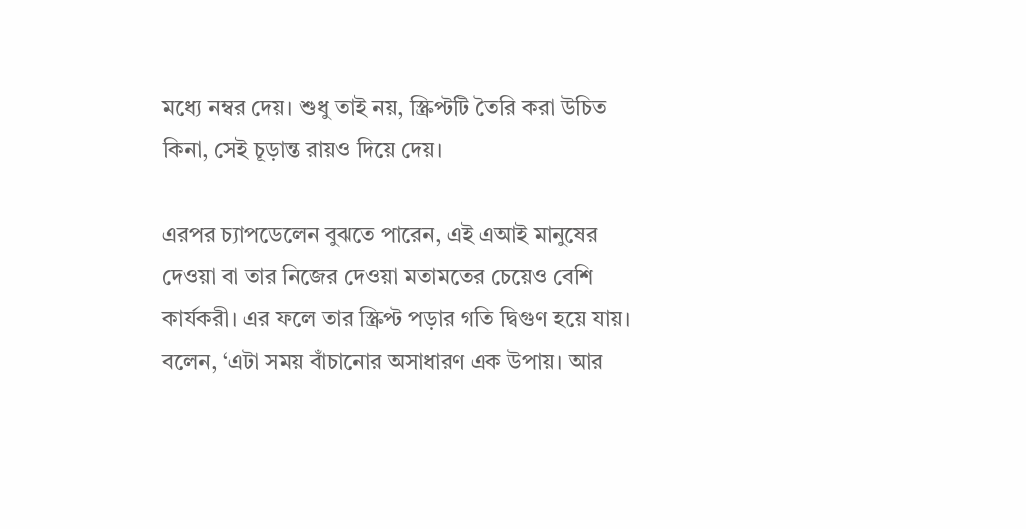মধ্যে নম্বর দেয়। শুধু তাই নয়, স্ক্রিপ্টটি তৈরি করা উচিত কিনা, সেই চূড়ান্ত রায়ও দিয়ে দেয়।

এরপর চ্যাপডেলেন বুঝতে পারেন, এই এআই মানুষের দেওয়া বা তার নিজের দেওয়া মতামতের চেয়েও বেশি কার্যকরী। এর ফলে তার স্ক্রিপ্ট পড়ার গতি দ্বিগুণ হয়ে যায়। বলেন, ‘এটা সময় বাঁচানোর অসাধারণ এক উপায়। আর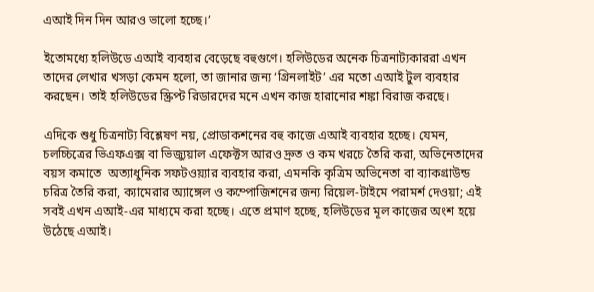এআই দিন দিন আরও ভালো হচ্ছে।’

ইতোমধ্যে হলিউডে এআই ব্যবহার বেড়েছে বহুগুণে। হলিউডের অনেক চিত্রনাট্যকাররা এখন তাদের লেখার খসড়া কেমন হলো, তা জানার জন্য ‘গ্রিনলাইট’ এর মতো এআই টুল ব্যবহার করছেন। তাই হলিউডের স্ক্রিপ্ট রিডারদের মনে এখন কাজ হারানোর শঙ্কা বিরাজ করছে।

এদিকে শুধু চিত্রনাট্য বিশ্লেষণ নয়, প্রোডাকশনের বহু কাজে এআই ব্যবহার হচ্ছে। যেমন, চলচ্চিত্রের ভিএফএক্স বা ভিজ্যুয়াল এফেক্টস আরও দ্রুত ও কম খরচে তৈরি করা, অভিনেতাদের বয়স কমাতে  অত্যাধুনিক সফটওয়্যার ব্যবহার করা, এমনকি কৃত্রিম অভিনেতা বা ব্যাকগ্রাউন্ড চরিত্র তৈরি করা, ক্যামেরার অ্যাঙ্গেল ও কম্পোজিশনের জন্য রিয়েল-টাইমে পরামর্শ দেওয়া; এই সবই এখন এআই-এর মাধ্যমে করা হচ্ছে। এতে প্রমাণ হচ্ছে, হলিউডের মূল কাজের অংশ হয়ে উঠেছে এআই।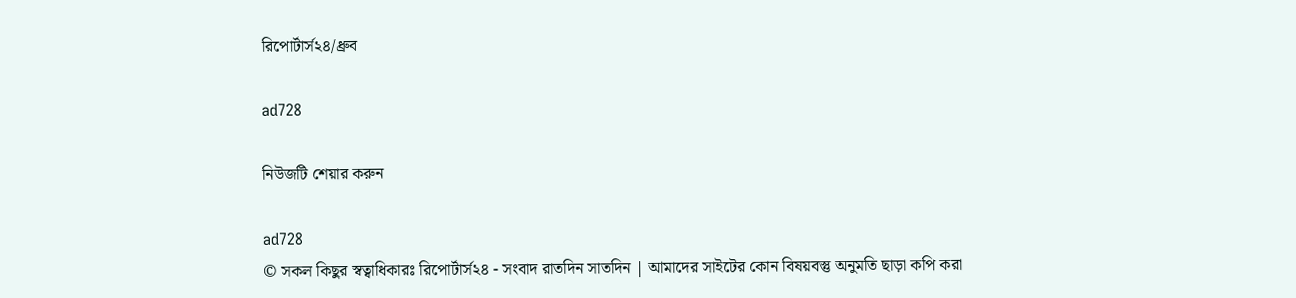রিপোর্টার্স২৪/ধ্রুব

ad728

নিউজটি শেয়ার করুন

ad728
© সকল কিছুর স্বত্বাধিকারঃ রিপোর্টার্স২৪ - সংবাদ রাতদিন সাতদিন | আমাদের সাইটের কোন বিষয়বস্তু অনুমতি ছাড়া কপি করা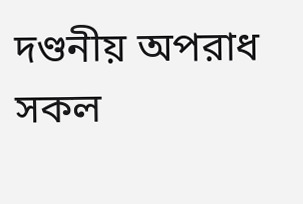দণ্ডনীয় অপরাধ
সকল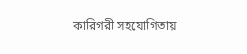কারিগরী সহযোগিতায়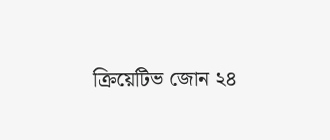ক্রিয়েটিভ জোন ২৪